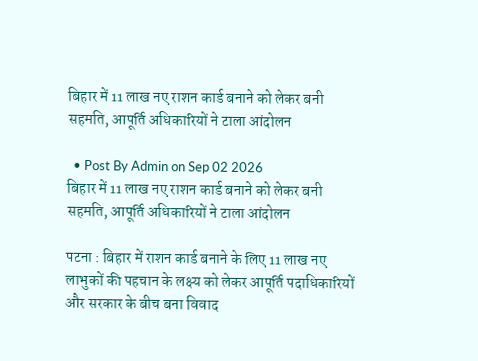बिहार में 11 लाख नए राशन कार्ड बनाने को लेकर बनी सहमति, आपूर्ति अधिकारियों ने टाला आंदोलन

  • Post By Admin on Sep 02 2026
बिहार में 11 लाख नए राशन कार्ड बनाने को लेकर बनी सहमति, आपूर्ति अधिकारियों ने टाला आंदोलन

पटना : बिहार में राशन कार्ड बनाने के लिए 11 लाख नए लाभुकों की पहचान के लक्ष्य को लेकर आपूर्ति पदाधिकारियों और सरकार के बीच बना विवाद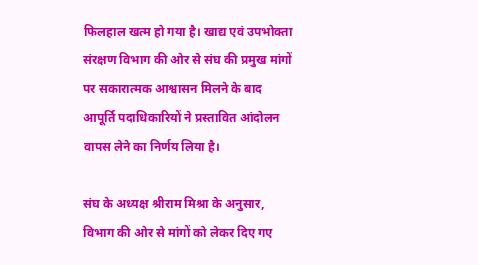फिलहाल खत्म हो गया है। खाद्य एवं उपभोक्ता संरक्षण विभाग की ओर से संघ की प्रमुख मांगों पर सकारात्मक आश्वासन मिलने के बाद आपूर्ति पदाधिकारियों ने प्रस्तावित आंदोलन वापस लेने का निर्णय लिया है।

संघ के अध्यक्ष श्रीराम मिश्रा के अनुसार, विभाग की ओर से मांगों को लेकर दिए गए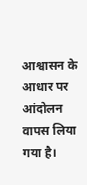आश्वासन के आधार पर आंदोलन वापस लिया गया है।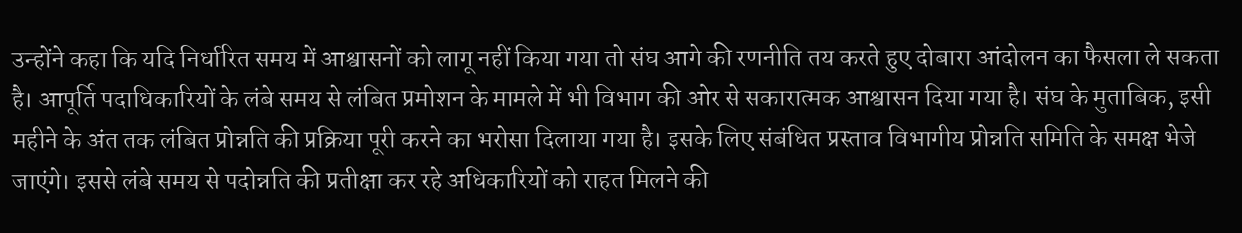उन्होंने कहा कि यदि निर्धारित समय में आश्वासनों को लागू नहीं किया गया तो संघ आगे की रणनीति तय करते हुए दोबारा आंदोलन का फैसला ले सकता है। आपूर्ति पदाधिकारियों के लंबे समय से लंबित प्रमोशन के मामले में भी विभाग की ओर से सकारात्मक आश्वासन दिया गया है। संघ के मुताबिक, इसी महीने के अंत तक लंबित प्रोन्नति की प्रक्रिया पूरी करने का भरोसा दिलाया गया है। इसके लिए संबंधित प्रस्ताव विभागीय प्रोन्नति समिति के समक्ष भेजे जाएंगे। इससे लंबे समय से पदोन्नति की प्रतीक्षा कर रहे अधिकारियों को राहत मिलने की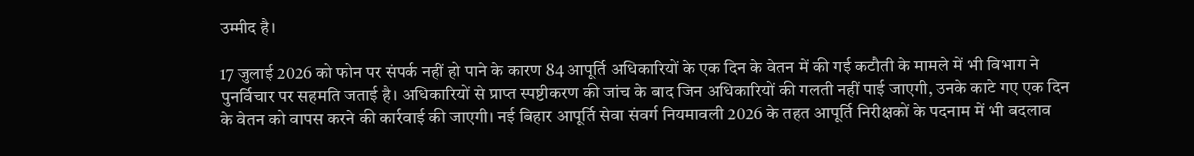उम्मीद है।

17 जुलाई 2026 को फोन पर संपर्क नहीं हो पाने के कारण 84 आपूर्ति अधिकारियों के एक दिन के वेतन में की गई कटौती के मामले में भी विभाग ने पुनर्विचार पर सहमति जताई है। अधिकारियों से प्राप्त स्पष्टीकरण की जांच के बाद जिन अधिकारियों की गलती नहीं पाई जाएगी, उनके काटे गए एक दिन के वेतन को वापस करने की कार्रवाई की जाएगी। नई बिहार आपूर्ति सेवा संवर्ग नियमावली 2026 के तहत आपूर्ति निरीक्षकों के पदनाम में भी बदलाव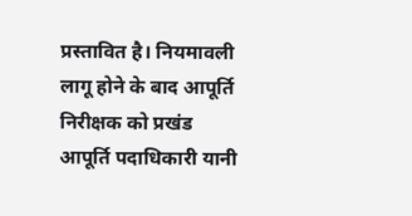प्रस्तावित है। नियमावली लागू होने के बाद आपूर्ति निरीक्षक को प्रखंड आपूर्ति पदाधिकारी यानी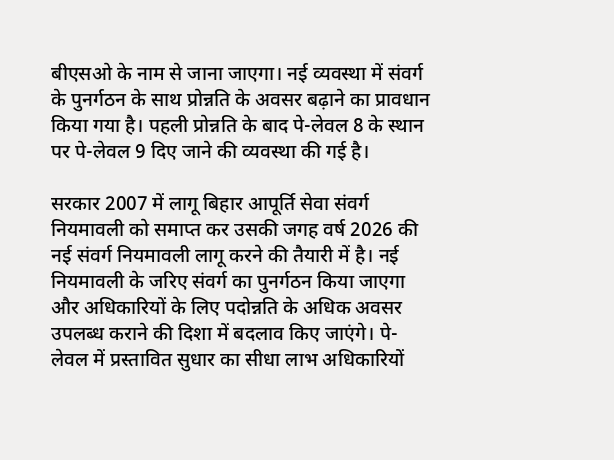बीएसओ के नाम से जाना जाएगा। नई व्यवस्था में संवर्ग के पुनर्गठन के साथ प्रोन्नति के अवसर बढ़ाने का प्रावधान किया गया है। पहली प्रोन्नति के बाद पे-लेवल 8 के स्थान पर पे-लेवल 9 दिए जाने की व्यवस्था की गई है।

सरकार 2007 में लागू बिहार आपूर्ति सेवा संवर्ग नियमावली को समाप्त कर उसकी जगह वर्ष 2026 की नई संवर्ग नियमावली लागू करने की तैयारी में है। नई नियमावली के जरिए संवर्ग का पुनर्गठन किया जाएगा और अधिकारियों के लिए पदोन्नति के अधिक अवसर उपलब्ध कराने की दिशा में बदलाव किए जाएंगे। पे-लेवल में प्रस्तावित सुधार का सीधा लाभ अधिकारियों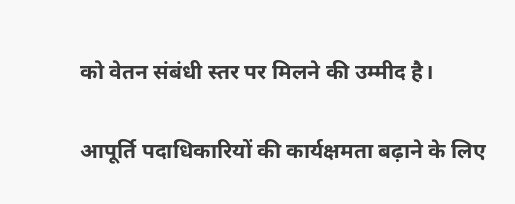को वेतन संबंधी स्तर पर मिलने की उम्मीद है।

आपूर्ति पदाधिकारियों की कार्यक्षमता बढ़ाने के लिए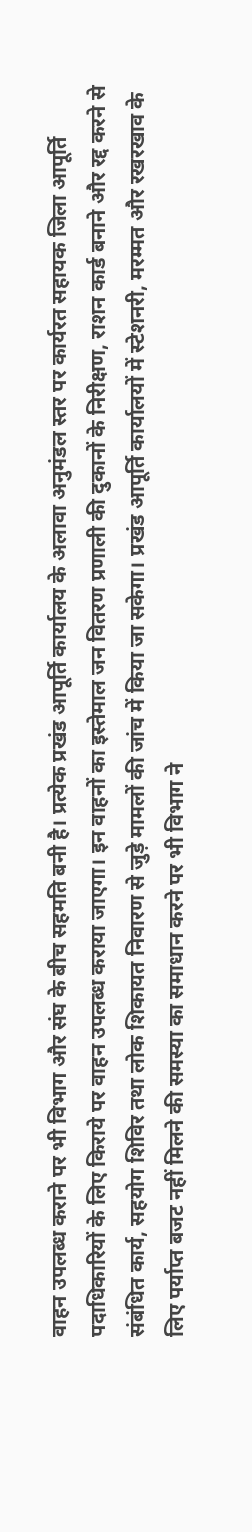वाहन उपलब्ध कराने पर भी विभाग और संघ के बीच सहमति बनी है। प्रत्येक प्रखंड आपूर्ति कार्यालय के अलावा अनुमंडल स्तर पर कार्यरत सहायक जिला आपूर्ति पदाधिकारियों के लिए किराये पर वाहन उपलब्ध कराया जाएगा। इन वाहनों का इस्तेमाल जन वितरण प्रणाली की दुकानों के निरीक्षण, राशन कार्ड बनाने और रद्द करने से संबंधित कार्य, सहयोग शिविर तथा लोक शिकायत निवारण से जुड़े मामलों की जांच में किया जा सकेगा। प्रखंड आपूर्ति कार्यालयों में स्टेशनरी, मरम्मत और रखरखाव के लिए पर्याप्त बजट नहीं मिलने की समस्या का समाधान करने पर भी विभाग ने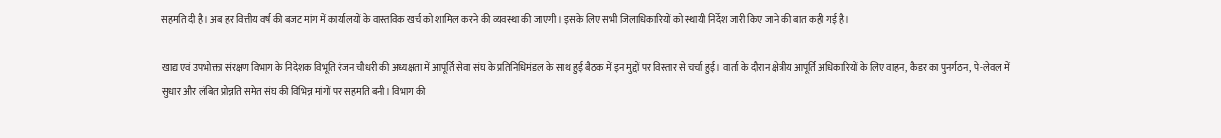सहमति दी है। अब हर वित्तीय वर्ष की बजट मांग में कार्यालयों के वास्तविक खर्च को शामिल करने की व्यवस्था की जाएगी। इसके लिए सभी जिलाधिकारियों को स्थायी निर्देश जारी किए जाने की बात कही गई है।

खाद्य एवं उपभोक्ता संरक्षण विभाग के निदेशक विभूति रंजन चौधरी की अध्यक्षता में आपूर्ति सेवा संघ के प्रतिनिधिमंडल के साथ हुई बैठक में इन मुद्दों पर विस्तार से चर्चा हुई। वार्ता के दौरान क्षेत्रीय आपूर्ति अधिकारियों के लिए वाहन, कैडर का पुनर्गठन, पे-लेवल में सुधार और लंबित प्रोन्नति समेत संघ की विभिन्न मांगों पर सहमति बनी। विभाग की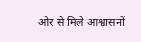ओर से मिले आश्वासनों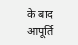के बाद आपूर्ति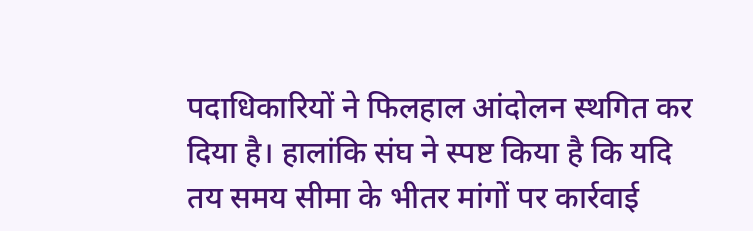पदाधिकारियों ने फिलहाल आंदोलन स्थगित कर दिया है। हालांकि संघ ने स्पष्ट किया है कि यदि तय समय सीमा के भीतर मांगों पर कार्रवाई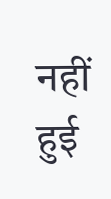नहीं हुई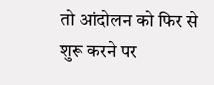तो आंदोलन को फिर से शुरू करने पर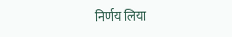निर्णय लिया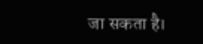जा सकता है।